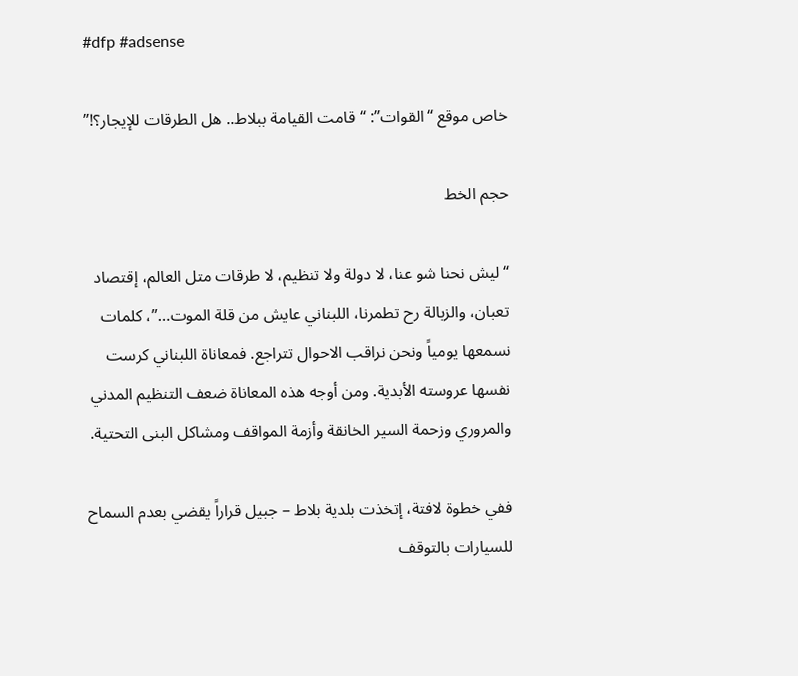#dfp #adsense

خاص موقع “القوات”: “قامت القيامة ببلاط.. هل الطرقات للإيجار؟!”

حجم الخط

“ليش نحنا شو عنا، لا دولة ولا تنظيم، لا طرقات متل العالم، إقتصاد تعبان، والزبالة رح تطمرنا، اللبناني عايش من قلة الموت…”، كلمات نسمعها يومياً ونحن نراقب الاحوال تتراجع. فمعاناة اللبناني كرست نفسها عروسته الأبدية. ومن أوجه هذه المعاناة ضعف التنظيم المدني والمروري وزحمة السير الخانقة وأزمة المواقف ومشاكل البنى التحتية.

ففي خطوة لافتة، إتخذت بلدية بلاط – جبيل قراراً يقضي بعدم السماح للسيارات بالتوقف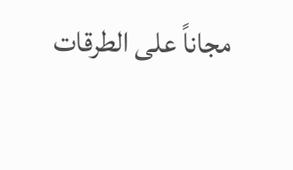مجاناً على الطرقات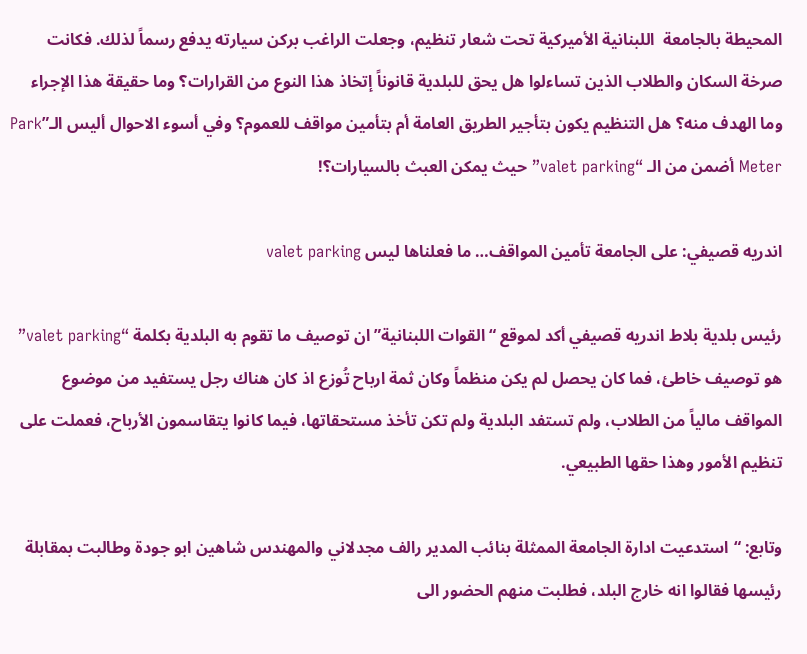المحيطة بالجامعة  اللبنانية الأميركية تحت شعار تنظيم، وجعلت الراغب بركن سيارته يدفع رسماً لذلك. فكانت صرخة السكان والطلاب الذين تساءلوا هل يحق للبلدية قانوناً إتخاذ هذا النوع من القرارات؟ وما حقيقة هذا الإجراء وما الهدف منه؟ هل التنظيم يكون بتأجير الطريق العامة أم بتأمين مواقف للعموم؟ وفي أسوء الاحوال أليس الـ”Park Meter أضمن من الـ “valet parking” حيث يمكن العبث بالسيارات؟!

اندريه قصيفي: على الجامعة تأمين المواقف… ما فعلناها ليس valet parking

رئيس بلدية بلاط اندريه قصيفي أكد لموقع “القوات اللبنانية” ان توصيف ما تقوم به البلدية بكلمة “valet parking” هو توصيف خاطئ، فما كان يحصل لم يكن منظماً وكان ثمة ارباح تُوزع اذ كان هناك رجل يستفيد من موضوع المواقف مالياً من الطلاب، ولم تستفد البلدية ولم تكن تأخذ مستحقاتها، فيما كانوا يتقاسمون الأرباح، فعملت على تنظيم الأمور وهذا حقها الطبيعي.

وتابع: “استدعيت ادارة الجامعة الممثلة بنائب المدير رالف مجدلاني والمهندس شاهين ابو جودة وطالبت بمقابلة رئيسها فقالوا انه خارج البلد، فطلبت منهم الحضور الى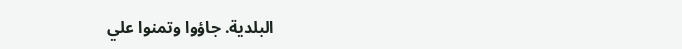البلدية. جاؤوا وتمنوا علي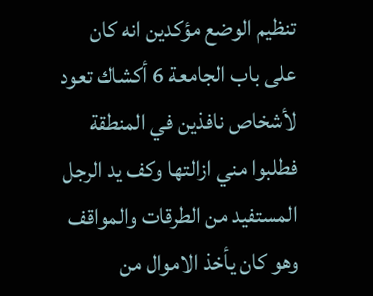تنظيم الوضع مؤكدين انه كان على باب الجامعة 6 أكشاك تعود لأشخاص نافذين في المنطقة فطلبوا مني ازالتها وكف يد الرجل المستفيد من الطرقات والمواقف وهو كان يأخذ الاموال من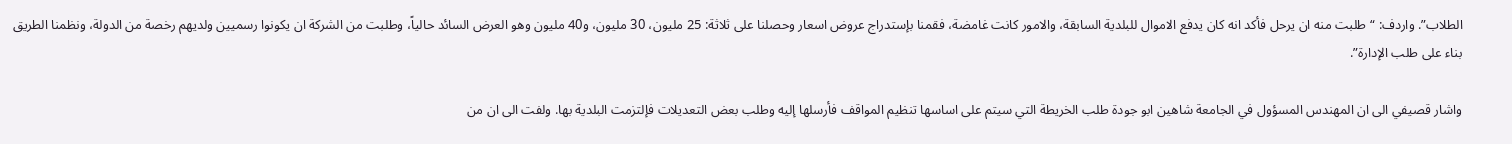الطلاب”. واردف: “طلبت منه ان يرحل فأكد انه كان يدفع الاموال للبلدية السابقة، والامور كانت غامضة، فقمنا بإستدراج عروض اسعار وحصلنا على ثلاثة: 25 مليون، 30 مليون، و40 مليون وهو العرض السائد حالياً، وطلبت من الشركة ان يكونوا رسميين ولديهم رخصة من الدولة، ونظمنا الطريق بناء على طلب الإدارة”.

واشار قصيفي الى ان المهندس المسؤول في الجامعة شاهين ابو جودة طلب الخريطة التي سيتم على اساسها تنظيم المواقف فأرسلها إليه وطلب بعض التعديلات فإلتزمت البلدية بها. ولفت الى ان من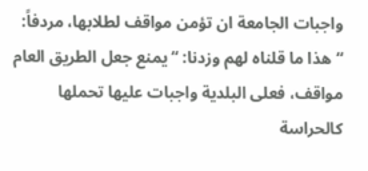واجبات الجامعة ان تؤمن مواقف لطلابها، مردفاً: “هذا ما قلناه لهم وزدنا: “يمنع جعل الطريق العام مواقف، فعلى البلدية واجبات عليها تحملها كالحراسة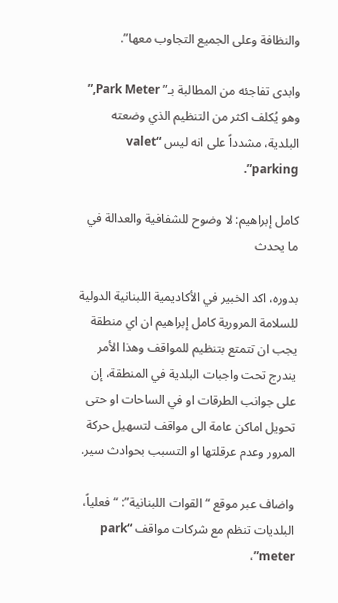والنظافة وعلى الجميع التجاوب معها”.

وابدى تفاجئه من المطالبة بـ” Park Meter,” وهو يُكلف اكثر من التنظيم الذي وضعته البلدية، مشدداً على انه ليس “valet parking”.

كامل إبراهيم: لا وضوح للشفافية والعدالة في ما يحدث

بدوره، اكد الخبير في الأكاديمية اللبنانية الدولية للسلامة المرورية كامل إبراهيم ان اي منطقة يجب ان تتمتع بتنظيم للمواقف وهذا الأمر يندرج تحت واجبات البلدية في المنطقة، إن على جوانب الطرقات او في الساحات او حتى تحويل اماكن عامة الى مواقف لتسهيل حركة المرور وعدم عرقلتها او التسبب بحوادث سير.

واضاف عبر موقع “القوات اللبنانية”: “فعلياً، البلديات تنظم مع شركات مواقف “park meter”،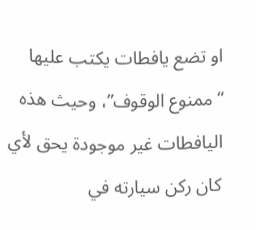او تضع يافطات يكتب عليها “ممنوع الوقوف”، وحيث هذه اليافطات غير موجودة يحق لأي كان ركن سيارته في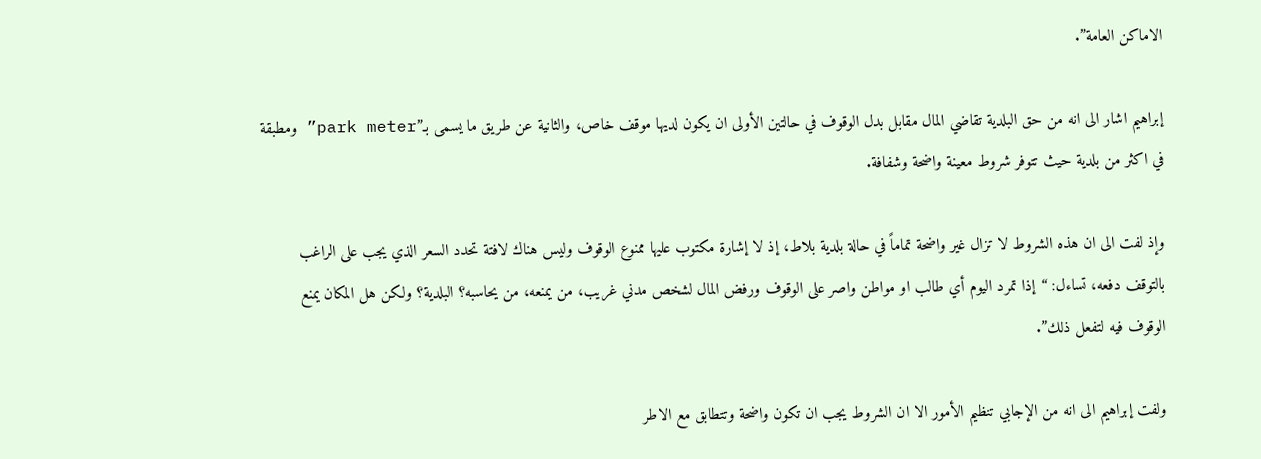الاماكن العامة”.

إبراهيم اشار الى انه من حق البلدية تقاضي المال مقابل بدل الوقوف في حالتين الأولى ان يكون لديها موقف خاص، والثانية عن طريق ما يسمى بـ”park meter” ومطبقة في اكثر من بلدية حيث تتوفر شروط معينة واضحة وشفافة.

وإذ لفت الى ان هذه الشروط لا تزال غير واضحة تماماً في حالة بلدية بلاط، إذ لا إشارة مكتوب عليها ممنوع الوقوف وليس هناك لافتة تحدد السعر الذي يجب على الراغب بالتوقف دفعه، تساءل: “إذا تمرد اليوم أي طالب او مواطن واصر على الوقوف ورفض المال لشخص مدني غريب، من يمنعه، من يحاسبه؟ البلدية؟ ولكن هل المكان يمنع الوقوف فيه لتفعل ذلك”.

ولفت إبراهيم الى انه من الإجابي تنظيم الأمور الا ان الشروط يجب ان تكون واضحة وتتطابق مع الاطر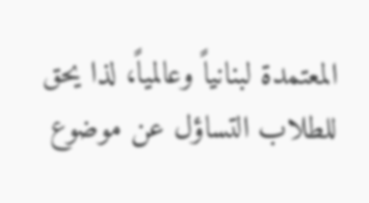المعتمدة لبنانياً وعالمياً، لذا يحق للطلاب التساؤل عن موضوع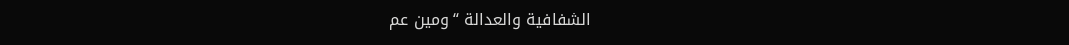الشفافية والعدالة “ومين عم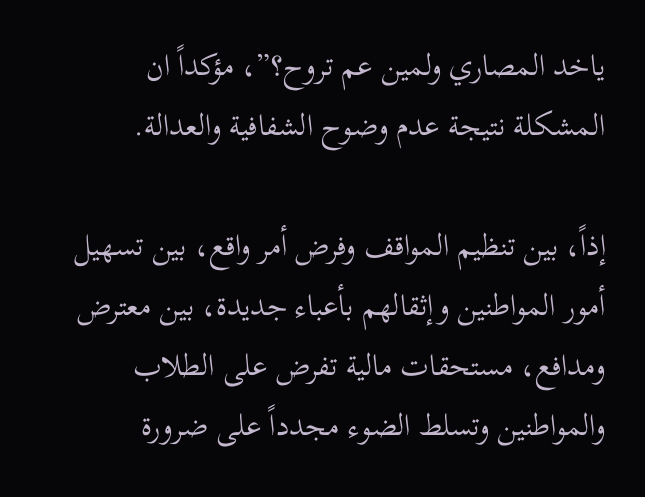ياخد المصاري ولمين عم تروح؟”، مؤكداً ان المشكلة نتيجة عدم وضوح الشفافية والعدالة.

إذاً، بين تنظيم المواقف وفرض أمر واقع، بين تسهيل أمور المواطنين وإثقالهم بأعباء جديدة، بين معترض ومدافع، مستحقات مالية تفرض على الطلاب والمواطنين وتسلط الضوء مجدداً على ضرورة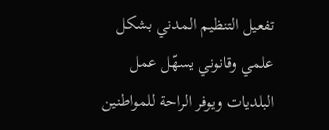تفعيل التنظيم المدني بشكل علمي وقانوني يسهّل عمل البلديات ويوفر الراحة للمواطنين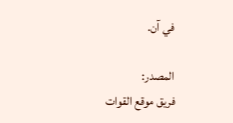في آن.

المصدر:
فريق موقع القوات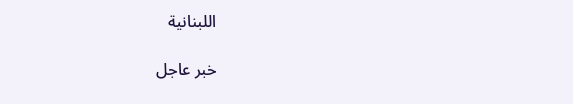اللبنانية

خبر عاجل